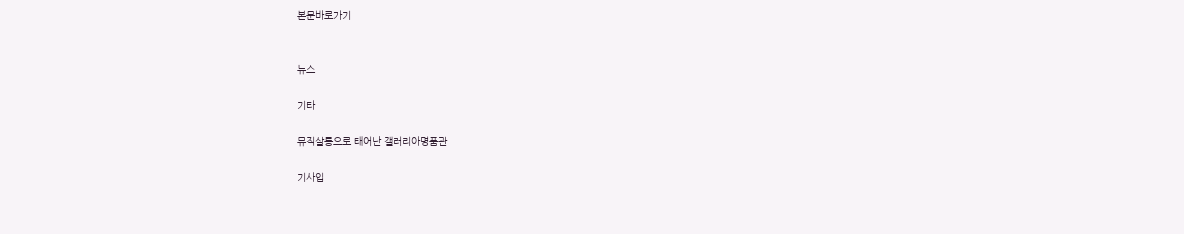본문바로가기


뉴스

기타

뮤직살롱으로 태어난 갤러리아명품관

기사입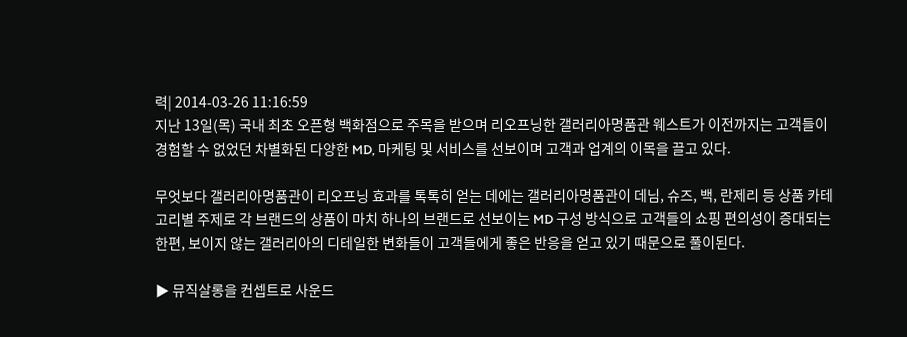력| 2014-03-26 11:16:59
지난 13일(목) 국내 최초 오픈형 백화점으로 주목을 받으며 리오프닝한 갤러리아명품관 웨스트가 이전까지는 고객들이 경험할 수 없었던 차별화된 다양한 MD, 마케팅 및 서비스를 선보이며 고객과 업계의 이목을 끌고 있다.

무엇보다 갤러리아명품관이 리오프닝 효과를 톡톡히 얻는 데에는 갤러리아명품관이 데님, 슈즈, 백, 란제리 등 상품 카테고리별 주제로 각 브랜드의 상품이 마치 하나의 브랜드로 선보이는 MD 구성 방식으로 고객들의 쇼핑 편의성이 증대되는 한편, 보이지 않는 갤러리아의 디테일한 변화들이 고객들에게 좋은 반응을 얻고 있기 때문으로 풀이된다.

▶ 뮤직살롱을 컨셉트로 사운드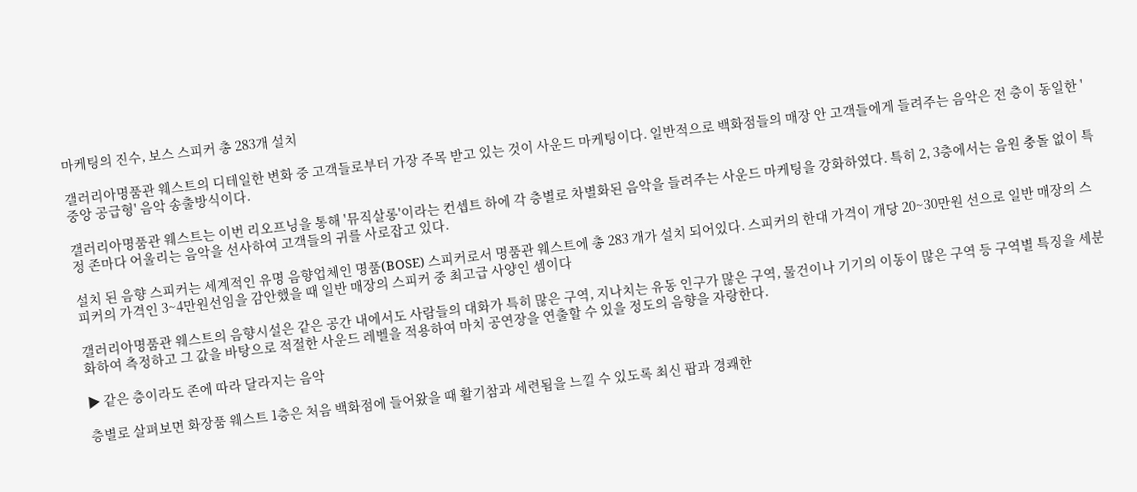마케팅의 진수, 보스 스피커 총 283개 설치

갤러리아명품관 웨스트의 디테일한 변화 중 고객들로부터 가장 주목 받고 있는 것이 사운드 마케팅이다. 일반적으로 백화점들의 매장 안 고객들에게 들려주는 음악은 전 층이 동일한 '중앙 공급형' 음악 송출방식이다.

갤러리아명품관 웨스트는 이번 리오프닝을 통해 '뮤직살롱'이라는 컨셉트 하에 각 층별로 차별화된 음악을 들려주는 사운드 마케팅을 강화하였다. 특히 2, 3층에서는 음원 충돌 없이 특정 존마다 어울리는 음악을 선사하여 고객들의 귀를 사로잡고 있다.

설치 된 음향 스피커는 세계적인 유명 음향업체인 명품(BOSE) 스피커로서 명품관 웨스트에 총 283 개가 설치 되어있다. 스피커의 한대 가격이 개당 20~30만원 선으로 일반 매장의 스피커의 가격인 3~4만원선임을 감안했을 때 일반 매장의 스피커 중 최고급 사양인 셈이다

갤러리아명품관 웨스트의 음향시설은 같은 공간 내에서도 사람들의 대화가 특히 많은 구역, 지나치는 유동 인구가 많은 구역, 물건이나 기기의 이동이 많은 구역 등 구역별 특징을 세분화하여 측정하고 그 값을 바탕으로 적절한 사운드 레벨을 적용하여 마치 공연장을 연출할 수 있을 정도의 음향을 자랑한다.

▶ 같은 층이라도 존에 따라 달라지는 음악

층별로 살펴보면 화장품 웨스트 1층은 처음 백화점에 들어왔을 때 활기참과 세련됨을 느낄 수 있도록 최신 팝과 경쾌한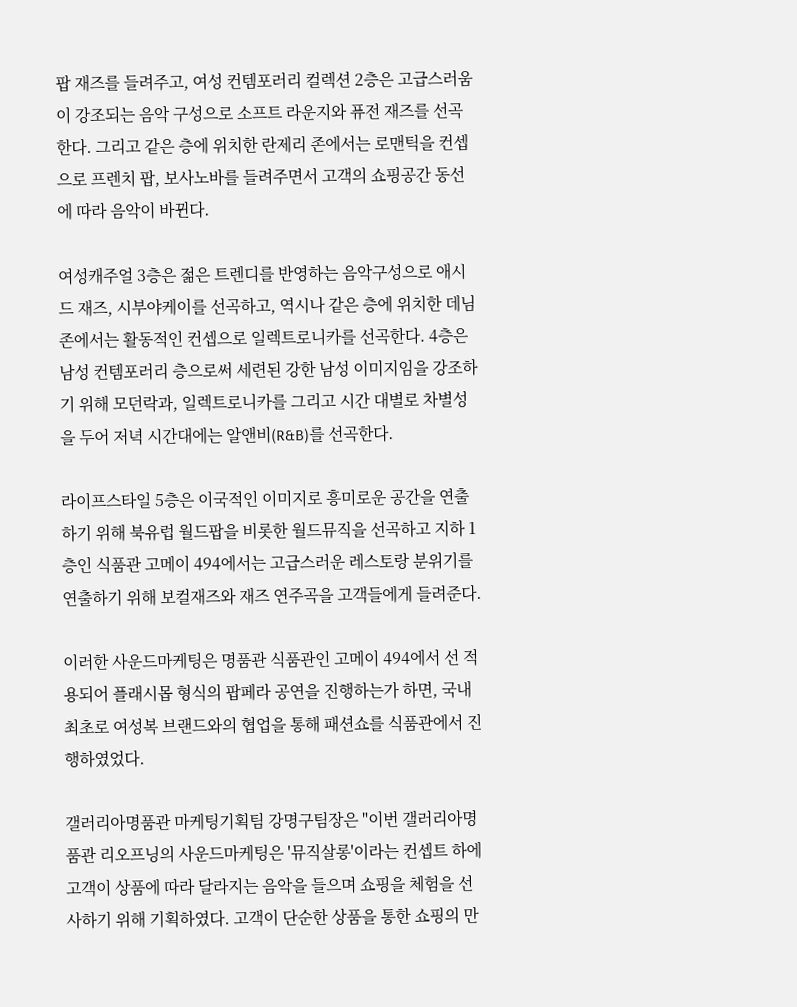팝 재즈를 들려주고, 여성 컨템포러리 컬렉션 2층은 고급스러움이 강조되는 음악 구성으로 소프트 라운지와 퓨전 재즈를 선곡한다. 그리고 같은 층에 위치한 란제리 존에서는 로맨틱을 컨셉으로 프렌치 팝, 보사노바를 들려주면서 고객의 쇼핑공간 동선에 따라 음악이 바뀐다.

여성캐주얼 3층은 젊은 트렌디를 반영하는 음악구성으로 애시드 재즈, 시부야케이를 선곡하고, 역시나 같은 층에 위치한 데님 존에서는 활동적인 컨셉으로 일렉트로니카를 선곡한다. 4층은 남성 컨템포러리 층으로써 세련된 강한 남성 이미지임을 강조하기 위해 모던락과, 일렉트로니카를 그리고 시간 대별로 차별성을 두어 저녁 시간대에는 알앤비(R&B)를 선곡한다.

라이프스타일 5층은 이국적인 이미지로 흥미로운 공간을 연출하기 위해 북유럽 월드팝을 비롯한 월드뮤직을 선곡하고 지하 1층인 식품관 고메이 494에서는 고급스러운 레스토랑 분위기를 연출하기 위해 보컬재즈와 재즈 연주곡을 고객들에게 들려준다.

이러한 사운드마케팅은 명품관 식품관인 고메이 494에서 선 적용되어 플래시몹 형식의 팝페라 공연을 진행하는가 하면, 국내 최초로 여성복 브랜드와의 협업을 통해 패션쇼를 식품관에서 진행하였었다.

갤러리아명품관 마케팅기획팀 강명구팀장은 "이번 갤러리아명품관 리오프닝의 사운드마케팅은 '뮤직살롱'이라는 컨셉트 하에 고객이 상품에 따라 달라지는 음악을 들으며 쇼핑을 체험을 선사하기 위해 기획하였다. 고객이 단순한 상품을 통한 쇼핑의 만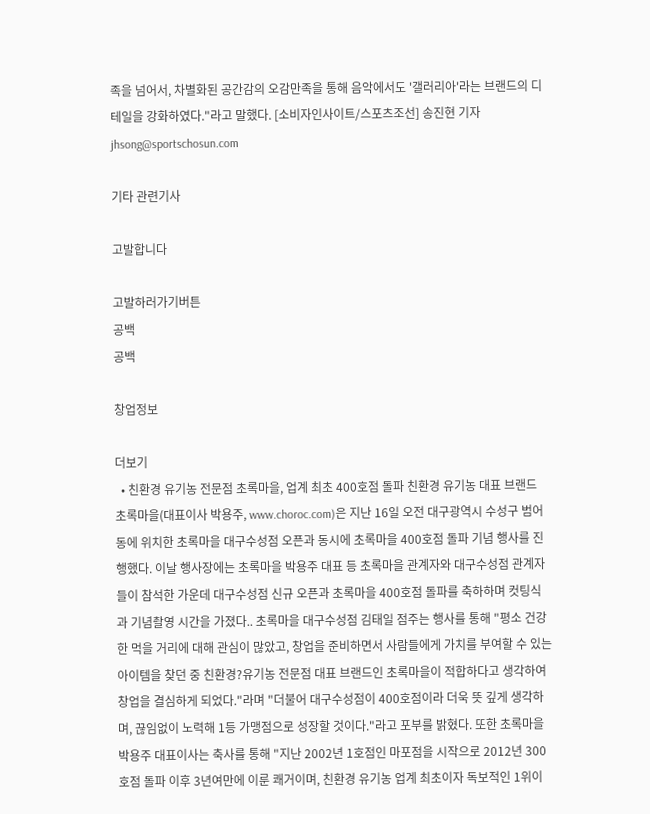족을 넘어서, 차별화된 공간감의 오감만족을 통해 음악에서도 '갤러리아'라는 브랜드의 디테일을 강화하였다."라고 말했다. [소비자인사이트/스포츠조선] 송진현 기자 jhsong@sportschosun.com

기타 관련기사

고발합니다

고발하러가기버튼
공백
공백

창업정보

더보기
  • 친환경 유기농 전문점 초록마을, 업계 최초 400호점 돌파 친환경 유기농 대표 브랜드 초록마을(대표이사 박용주, www.choroc.com)은 지난 16일 오전 대구광역시 수성구 범어동에 위치한 초록마을 대구수성점 오픈과 동시에 초록마을 400호점 돌파 기념 행사를 진행했다. 이날 행사장에는 초록마을 박용주 대표 등 초록마을 관계자와 대구수성점 관계자들이 참석한 가운데 대구수성점 신규 오픈과 초록마을 400호점 돌파를 축하하며 컷팅식과 기념촬영 시간을 가졌다.. 초록마을 대구수성점 김태일 점주는 행사를 통해 "평소 건강한 먹을 거리에 대해 관심이 많았고, 창업을 준비하면서 사람들에게 가치를 부여할 수 있는 아이템을 찾던 중 친환경?유기농 전문점 대표 브랜드인 초록마을이 적합하다고 생각하여 창업을 결심하게 되었다."라며 "더불어 대구수성점이 400호점이라 더욱 뜻 깊게 생각하며, 끊임없이 노력해 1등 가맹점으로 성장할 것이다."라고 포부를 밝혔다. 또한 초록마을 박용주 대표이사는 축사를 통해 "지난 2002년 1호점인 마포점을 시작으로 2012년 300호점 돌파 이후 3년여만에 이룬 쾌거이며, 친환경 유기농 업계 최초이자 독보적인 1위이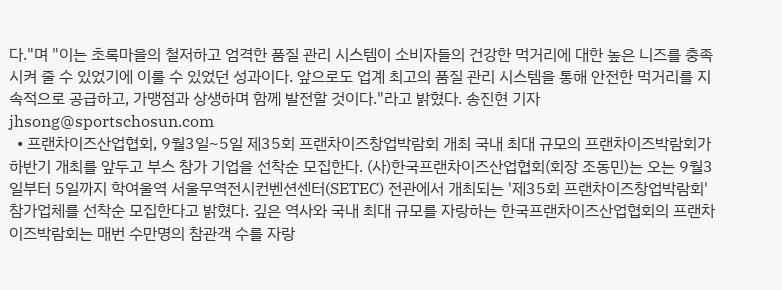다."며 "이는 초록마을의 철저하고 엄격한 품질 관리 시스템이 소비자들의 건강한 먹거리에 대한 높은 니즈를 충족시켜 줄 수 있었기에 이룰 수 있었던 성과이다. 앞으로도 업계 최고의 품질 관리 시스템을 통해 안전한 먹거리를 지속적으로 공급하고, 가맹점과 상생하며 함께 발전할 것이다."라고 밝혔다. 송진현 기자 jhsong@sportschosun.com
  • 프랜차이즈산업협회, 9월3일~5일 제35회 프랜차이즈창업박람회 개최 국내 최대 규모의 프랜차이즈박람회가 하반기 개최를 앞두고 부스 참가 기업을 선착순 모집한다. (사)한국프랜차이즈산업협회(회장 조동민)는 오는 9월3일부터 5일까지 학여울역 서울무역전시컨벤션센터(SETEC) 전관에서 개최되는 '제35회 프랜차이즈창업박람회' 참가업체를 선착순 모집한다고 밝혔다. 깊은 역사와 국내 최대 규모를 자랑하는 한국프랜차이즈산업협회의 프랜차이즈박람회는 매번 수만명의 참관객 수를 자랑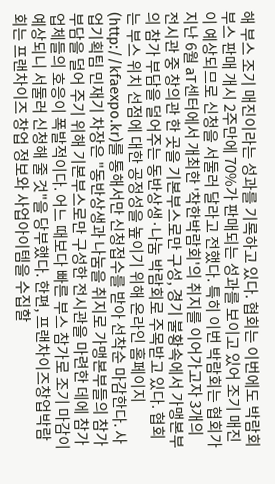해 부스 조기 매진이라는 성과를 기록하고 있다. 협회는 이번에도 박람회 부스 판매 개시 2주만에 70%가 판매되는 성과를 보이고 있어 조기 매진이 예상되므로 신청을 서둘러 달라고 전했다. 특히 이번 박람회는 협회가 지난 6월 aT센터에서 개최한 '착한박람회'의 취지를 이어가고자 3개의 전시관 중 창의관 한 곳을 기본부스로만 구성, 경기 불황속에서 가맹본부의 참가 부담을 덜어주는 동반상생·나눔 박람회로 주목받고 있다. 협회는 부스 위치 선점에 대한 공정성을 높이기 위해 온라인 홈페이지(http://kfaexpo.kr)를 통해서만 신청접수를 받아 선착순 마감한다. 사업기획팀 민재기 차장은 "동반상생과 나눔을 취지로 가맹본부들의 참가 부담을 덜어 주기 위해 기본부스로만 구성한 전시관을 마련한 데에 참가업체들의 호응이 폭발적이다. 어느 때보다 빠른 부스 참가로 조기 마감이 예상되니 서둘러 신청해 줄 것"을 당부했다. 한편, 프랜차이즈창업박람회는 프랜차이즈 창업 정보와 사업아이템을 수집할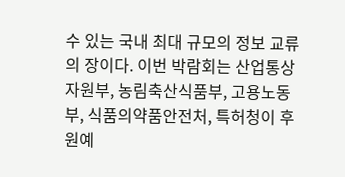수 있는 국내 최대 규모의 정보 교류의 장이다. 이번 박람회는 산업통상자원부, 농림축산식품부, 고용노동부, 식품의약품안전처, 특허청이 후원예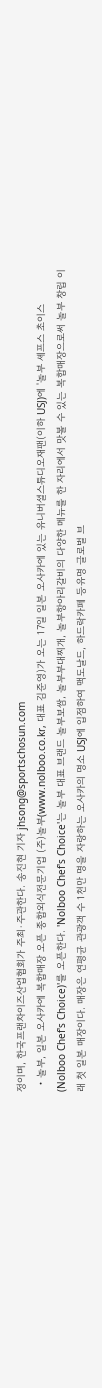정이며, 한국프랜차이즈산업협회가 주최·주관한다. 송진현 기자 jhsong@sportschosun.com
  • 놀부, 일본 오사카에 복합매장 오픈 종합외식전문기업 (주)놀부(www.nolboo.co.kr, 대표 김준영)가 오는 17일 일본 오사카에 있는 유니버셜스튜디오재팬(이하 USJ)에 '놀부 셰프스 초이스(Nolboo Chef's Choice)'를 오픈한다. 'Nolboo Chef's Choice'는 놀부 대표 브랜드 놀부보쌈, 놀부부대찌개, 놀부항아리갈비의 다양한 메뉴를 한 자리에서 맛볼 수 있는 복합매장으로써 놀부 창립 이래 첫 일본 매장이다. 매장은 연평균 관광객 수 1천만 명을 자랑하는 오사카의 명소 USJ에 입점하여 맥도날드, 하드락카페 등유명 글로벌 브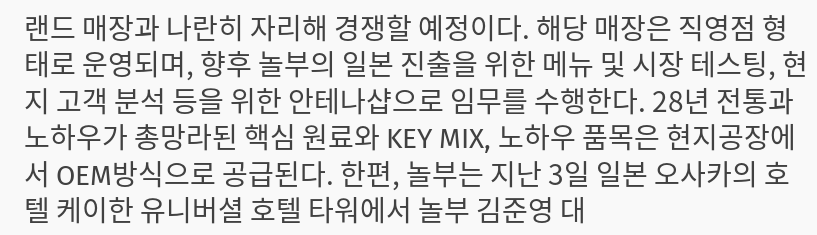랜드 매장과 나란히 자리해 경쟁할 예정이다. 해당 매장은 직영점 형태로 운영되며, 향후 놀부의 일본 진출을 위한 메뉴 및 시장 테스팅, 현지 고객 분석 등을 위한 안테나샵으로 임무를 수행한다. 28년 전통과 노하우가 총망라된 핵심 원료와 KEY MIX, 노하우 품목은 현지공장에서 OEM방식으로 공급된다. 한편, 놀부는 지난 3일 일본 오사카의 호텔 케이한 유니버셜 호텔 타워에서 놀부 김준영 대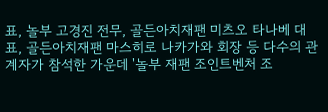표, 놀부 고경진 전무, 골든아치재팬 미츠오 타나베 대표, 골든아치재팬 마스히로 나카가와 회장 등 다수의 관계자가 참석한 가운데 '놀부 재팬 조인트벤처 조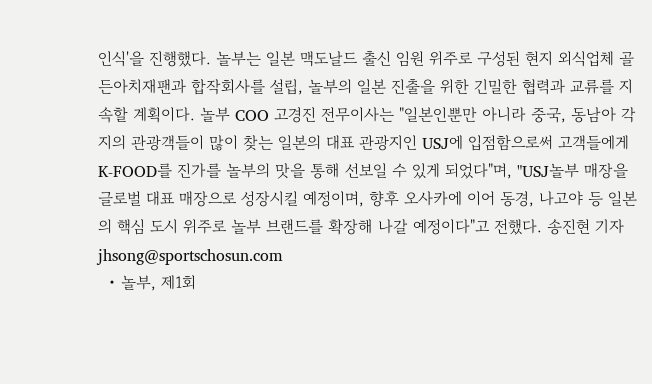인식'을 진행했다. 놀부는 일본 맥도날드 출신 임원 위주로 구성된 현지 외식업체 골든아치재팬과 합작회사를 설립, 놀부의 일본 진출을 위한 긴밀한 협력과 교류를 지속할 계획이다. 놀부 COO 고경진 전무이사는 "일본인뿐만 아니라 중국, 동남아 각지의 관광객들이 많이 찾는 일본의 대표 관광지인 USJ에 입점함으로써 고객들에게 K-FOOD를 진가를 놀부의 맛을 통해 선보일 수 있게 되었다"며, "USJ놀부 매장을 글로벌 대표 매장으로 성장시킬 예정이며, 향후 오사카에 이어 동경, 나고야 등 일본의 핵심 도시 위주로 놀부 브랜드를 확장해 나갈 예정이다"고 전했다. 송진현 기자 jhsong@sportschosun.com
  • 놀부, 제1회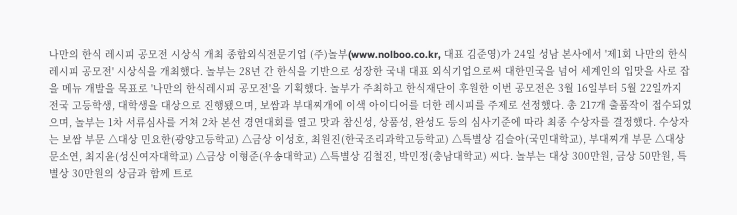나만의 한식 레시피 공모전 시상식 개최 종합외식전문기업 (주)놀부(www.nolboo.co.kr, 대표 김준영)가 24일 성남 본사에서 '제1회 나만의 한식레시피 공모전' 시상식을 개최했다. 놀부는 28년 간 한식을 기반으로 성장한 국내 대표 외식기업으로써 대한민국을 넘어 세계인의 입맛을 사로 잡을 메뉴 개발을 목표로 '나만의 한식레시피 공모전'을 기획했다. 놀부가 주최하고 한식재단이 후원한 이번 공모전은 3월 16일부터 5월 22일까지 전국 고등학생, 대학생을 대상으로 진행됐으며, 보쌈과 부대찌개에 이색 아이디어를 더한 레시피를 주제로 선정했다. 총 217개 출품작이 접수되었으며, 놀부는 1차 서류심사를 거쳐 2차 본선 경연대회를 열고 맛과 참신성, 상품성, 완성도 등의 심사기준에 따라 최종 수상자를 결정했다. 수상자는 보쌈 부문 △대상 민요한(광양고등학교) △금상 이성호, 최원진(한국조리과학고등학교) △특별상 김슬아(국민대학교), 부대찌개 부문 △대상 문소연, 최지윤(성신여자대학교) △금상 이형준(우송대학교) △특별상 김철진, 박민정(충남대학교) 씨다. 놀부는 대상 300만원, 금상 50만원, 특별상 30만원의 상금과 함께 트로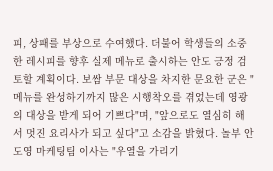피, 상패를 부상으로 수여했다. 더불어 학생들의 소중한 레시피를 향후 실제 메뉴로 출시하는 안도 긍정 검토할 계획이다. 보쌈 부문 대상을 차지한 문요한 군은 "메뉴를 완성하기까지 많은 시행착오를 겪었는데 영광의 대상을 받게 되어 기쁘다"며, "앞으로도 열심히 해서 멋진 요리사가 되고 싶다"고 소감을 밝혔다. 놀부 안도영 마케팅팀 이사는 "우열을 가리기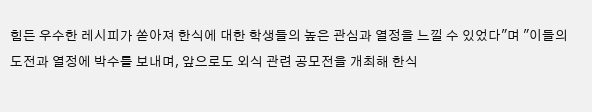힘든 우수한 레시피가 쏟아져 한식에 대한 학생들의 높은 관심과 열정을 느낄 수 있었다"며 "이들의 도전과 열정에 박수를 보내며, 앞으로도 외식 관련 공모전을 개최해 한식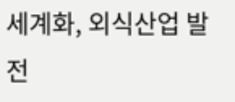세계화, 외식산업 발전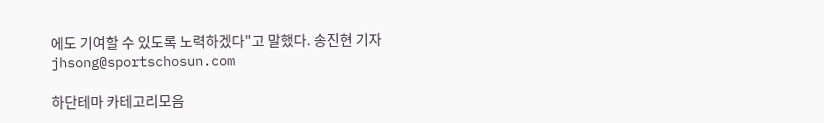에도 기여할 수 있도록 노력하겠다"고 말했다. 송진현 기자 jhsong@sportschosun.com

하단테마 카테고리모음